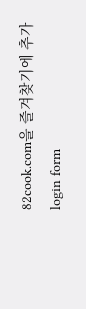82cook.com을 즐겨찾기에 추가
login form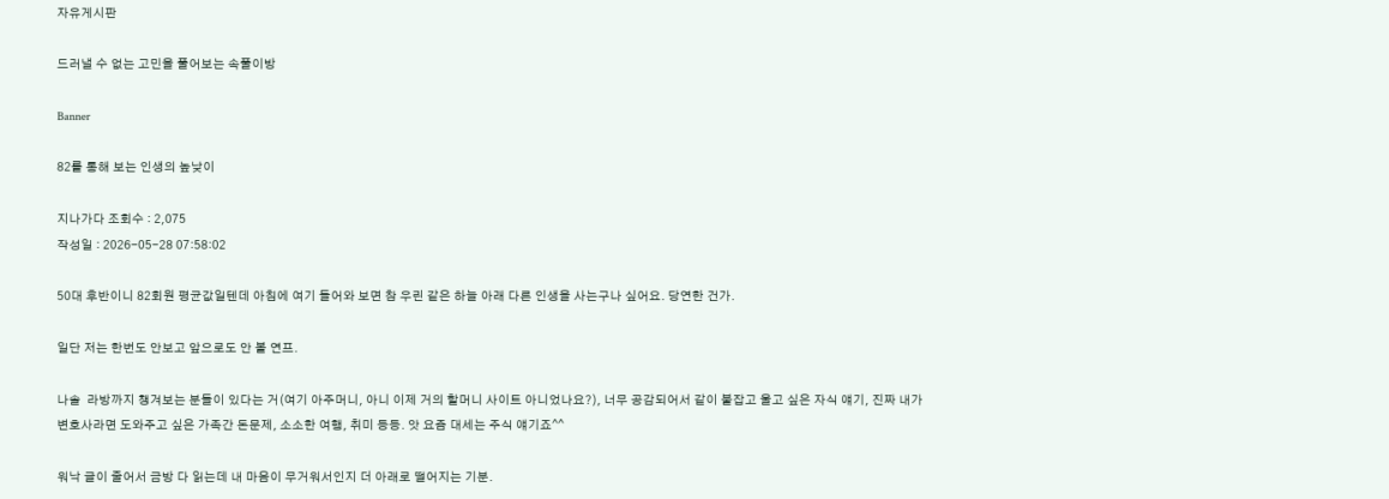자유게시판

드러낼 수 없는 고민을 풀어보는 속풀이방

Banner

82를 통해 보는 인생의 높낮이

지나가다 조회수 : 2,075
작성일 : 2026-05-28 07:58:02

50대 후반이니 82회원 평균값일텐데 아침에 여기 들어와 보면 참 우린 같은 하늘 아래 다른 인생을 사는구나 싶어요. 당연한 건가.

일단 저는 한번도 안보고 앞으로도 안 볼 연프.

나솔  라방까지 챙겨보는 분들이 있다는 거(여기 아주머니, 아니 이제 거의 할머니 사이트 아니었나요?), 너무 공감되어서 같이 붙잡고 울고 싶은 자식 얘기, 진짜 내가 변호사라면 도와주고 싶은 가족간 돈문제, 소소한 여행, 취미 등등. 앗 요즘 대세는 주식 얘기죠^^

워낙 글이 줄어서 금방 다 읽는데 내 마음이 무거워서인지 더 아래로 떨어지는 기분.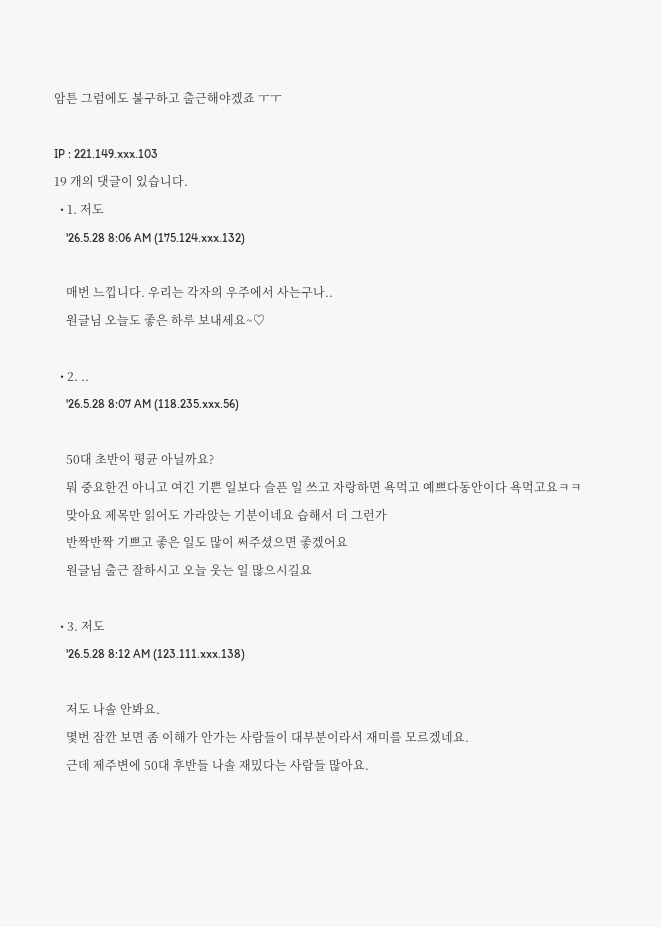암튼 그럼에도 불구하고 출근해야겠죠 ㅜㅜ

IP : 221.149.xxx.103
19 개의 댓글이 있습니다.
  • 1. 저도
    '26.5.28 8:06 AM (175.124.xxx.132)

    매번 느낍니다. 우리는 각자의 우주에서 사는구나..
    원글님 오늘도 좋은 하루 보내세요~♡

  • 2. ..
    '26.5.28 8:07 AM (118.235.xxx.56)

    50대 초반이 평균 아닐까요?
    뭐 중요한건 아니고 여긴 기쁜 일보다 슬픈 일 쓰고 자랑하면 욕먹고 예쁘다동안이다 욕먹고요ㅋㅋ
    맞아요 제목만 읽어도 가라앉는 기분이네요 습해서 더 그런가
    반짝반짝 기쁘고 좋은 일도 많이 써주셨으면 좋겠어요
    원글님 출근 잘하시고 오늘 웃는 일 많으시길요

  • 3. 저도
    '26.5.28 8:12 AM (123.111.xxx.138)

    저도 나솔 안봐요.
    몇번 잠깐 보면 좀 이해가 안가는 사람들이 대부분이라서 재미를 모르겠네요.
    근데 제주변에 50대 후반들 나솔 재밌다는 사람들 많아요.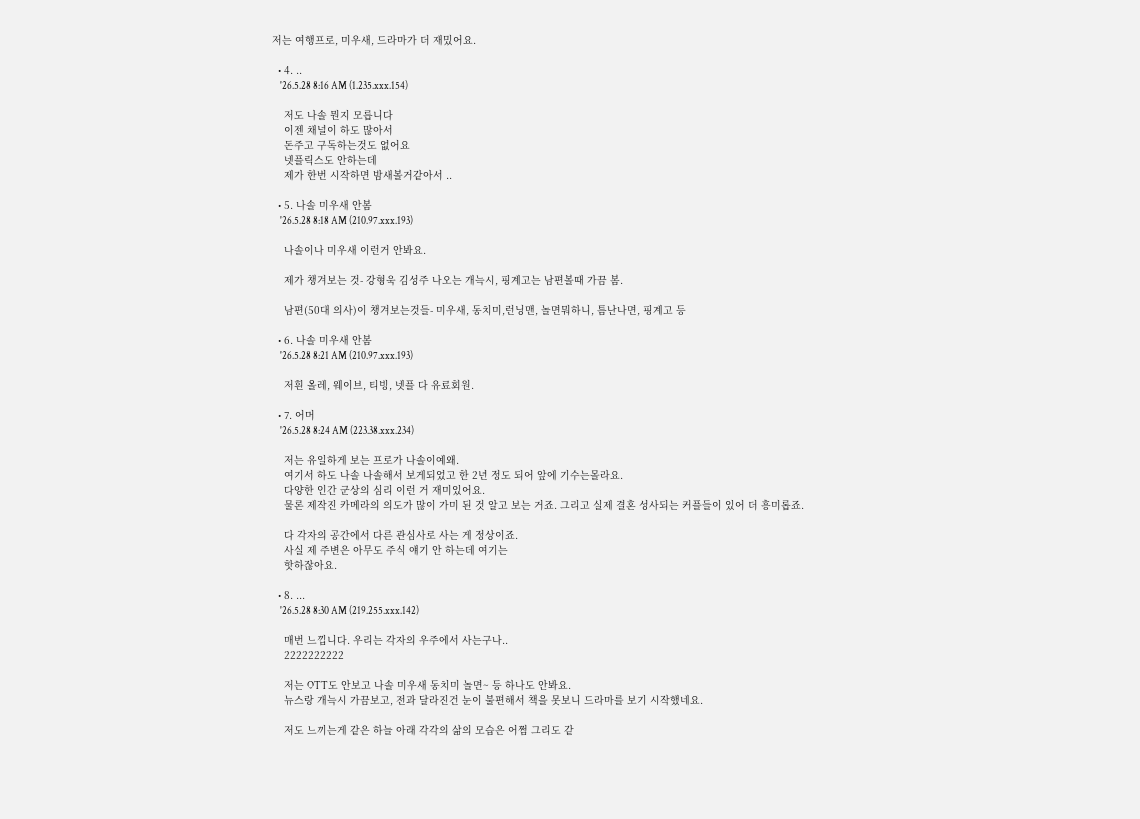저는 여행프로, 미우새, 드라마가 더 재밌어요.

  • 4. ..
    '26.5.28 8:16 AM (1.235.xxx.154)

    저도 나솔 뭔지 모릅니다
    이젠 채널이 하도 많아서
    돈주고 구독하는것도 없어요
    넷플릭스도 안하는데
    제가 한번 시작하면 밤새볼거같아서 ..

  • 5. 나솔 미우새 안봄
    '26.5.28 8:18 AM (210.97.xxx.193)

    나솔이나 미우새 이런거 안봐요.

    제가 챙겨보는 것- 강형욱 김성주 나오는 개늑시, 핑계고는 남편볼때 가끔 봄.

    남편(50대 의사)이 챙겨보는것들- 미우새, 동치미,런닝맨, 놀면뭐하니, 틈난나면, 핑계고 등

  • 6. 나솔 미우새 안봄
    '26.5.28 8:21 AM (210.97.xxx.193)

    저흰 올레, 웨이브, 티빙, 넷플 다 유료회원.

  • 7. 어머
    '26.5.28 8:24 AM (223.38.xxx.234)

    저는 유일하게 보는 프로가 나솔이예왜.
    여기서 하도 나솔 나솔해서 보게되었고 한 2년 정도 되어 앞에 기수는몰라요.
    다양한 인간 군상의 심리 이런 거 재미있어요.
    물론 제작진 카메라의 의도가 많이 가미 된 것 알고 보는 거죠. 그리고 실제 결혼 성사되는 커플들이 있어 더 흥미롭죠.

    다 각자의 공간에서 다른 관심사로 사는 게 정상이죠.
    사실 제 주변은 아무도 주식 얘기 안 하는데 여기는
    핫하잖아요.

  • 8. ...
    '26.5.28 8:30 AM (219.255.xxx.142)

    매번 느낍니다. 우리는 각자의 우주에서 사는구나..
    2222222222

    저는 OTT도 안보고 나솔 미우새 동치미 놀면~ 등 하나도 안봐요.
    뉴스랑 개늑시 가끔보고, 전과 달라진건 눈이 불편해서 책을 못보니 드라마를 보기 시작했네요.

    저도 느끼는게 같은 하늘 아래 각각의 삶의 모습은 어쩜 그리도 같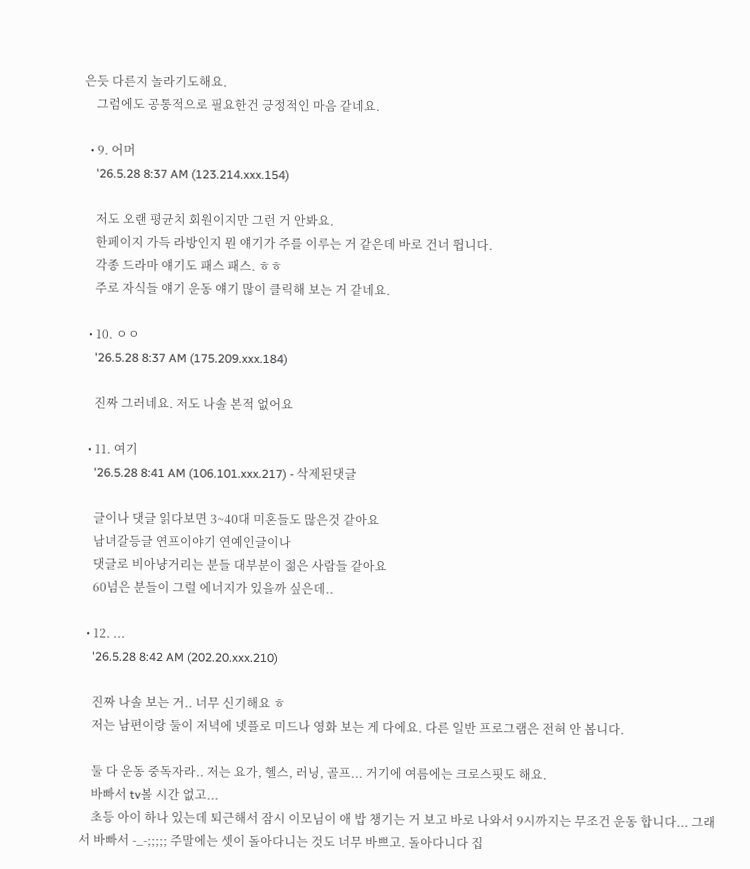은듯 다른지 놀라기도해요.
    그럼에도 공통적으로 필요한건 긍정적인 마음 같네요.

  • 9. 어머
    '26.5.28 8:37 AM (123.214.xxx.154)

    저도 오랜 평균치 회원이지만 그런 거 안봐요.
    한페이지 가득 라방인지 뭔 얘기가 주를 이루는 거 같은데 바로 건너 뜁니다.
    각종 드라마 얘기도 패스 패스. ㅎㅎ
    주로 자식들 얘기 운동 얘기 많이 클릭해 보는 거 같네요.

  • 10. ㅇㅇ
    '26.5.28 8:37 AM (175.209.xxx.184)

    진짜 그러네요. 저도 나솔 본적 없어요

  • 11. 여기
    '26.5.28 8:41 AM (106.101.xxx.217) - 삭제된댓글

    글이나 댓글 읽다보면 3~40대 미혼들도 많은것 같아요
    남녀갈등글 연프이야기 연예인글이나
    댓글로 비아냥거리는 분들 대부분이 젊은 사람들 같아요
    60넘은 분들이 그럴 에너지가 있을까 싶은데..

  • 12. ...
    '26.5.28 8:42 AM (202.20.xxx.210)

    진짜 나솔 보는 거.. 너무 신기해요 ㅎ
    저는 남편이랑 둘이 저녁에 넷플로 미드나 영화 보는 게 다에요. 다른 일반 프로그램은 전혀 안 봅니다.

    둘 다 운동 중독자라.. 저는 요가, 헬스, 러닝, 골프... 거기에 여름에는 크로스핏도 해요.
    바빠서 tv볼 시간 없고...
    초등 아이 하나 있는데 퇴근해서 잠시 이모님이 애 밥 챙기는 거 보고 바로 나와서 9시까지는 무조건 운동 합니다... 그래서 바빠서 -_-;;;;; 주말에는 셋이 돌아다니는 것도 너무 바쁘고. 돌아다니다 집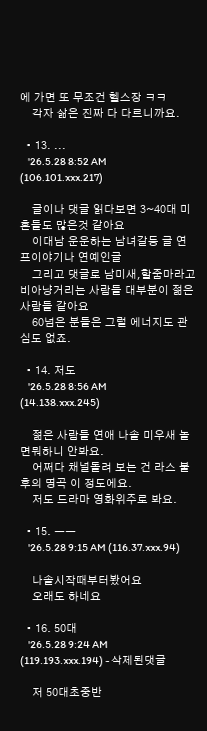에 가면 또 무조건 헬스장 ㅋㅋ
    각자 삶은 진짜 다 다르니까요.

  • 13. ...
    '26.5.28 8:52 AM (106.101.xxx.217)

    글이나 댓글 읽다보면 3~40대 미혼들도 많은것 같아요
    이대남 운운하는 남녀갈등 글 연프이야기나 연예인글
    그리고 댓글로 남미새,할줌마라고 비아냥거리는 사람들 대부분이 젊은 사람들 같아요
    60넘은 분들은 그럴 에너지도 관심도 없죠.

  • 14. 저도
    '26.5.28 8:56 AM (14.138.xxx.245)

    젊은 사람들 연애 나솔 미우새 놀면뭐하니 안봐요.
    어쩌다 채널돌려 보는 건 라스 불후의 명곡 이 정도에요.
    저도 드라마 영화위주로 봐요.

  • 15. ㅡㅡ
    '26.5.28 9:15 AM (116.37.xxx.94)

    나솔시작때부터봤어요
    오래도 하네요

  • 16. 50대
    '26.5.28 9:24 AM (119.193.xxx.194) - 삭제된댓글

    저 50대초중반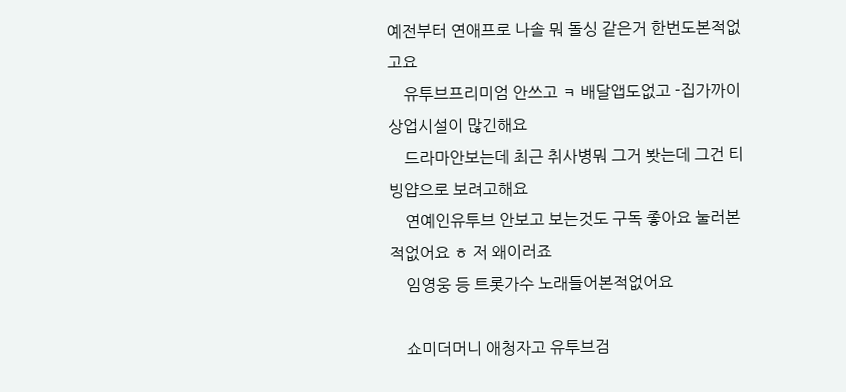예전부터 연애프로 나솔 뭐 돌싱 같은거 한번도본적없고요
    유투브프리미엄 안쓰고 ㅋ 배달앱도없고 -집가까이 상업시설이 많긴해요
    드라마안보는데 최근 취사병뭐 그거 봣는데 그건 티빙얍으로 보려고해요
    연예인유투브 안보고 보는것도 구독 좋아요 눌러본적없어요 ㅎ 저 왜이러죠
    임영웅 등 트롯가수 노래들어본적없어요

    쇼미더머니 애청자고 유투브검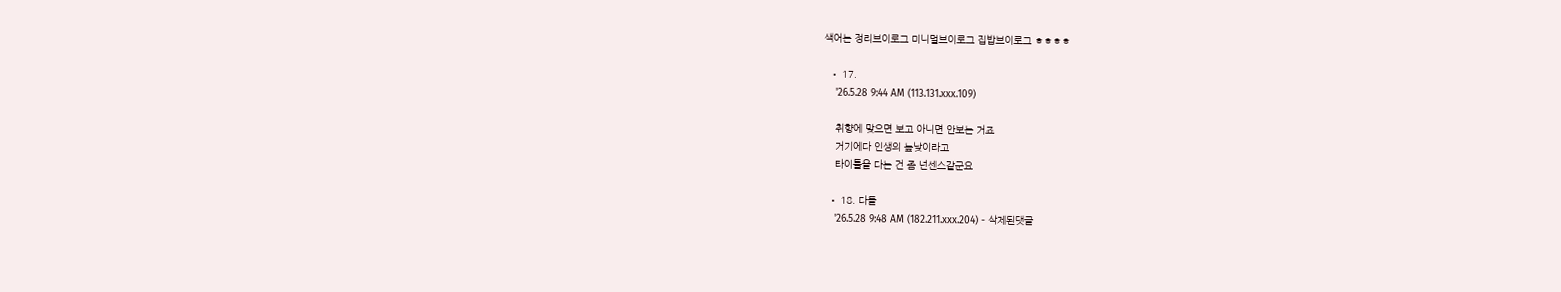색어는 정리브이로그 미니멀브이로그 집밥브이로그 ㅎㅎㅎㅎ

  • 17.
    '26.5.28 9:44 AM (113.131.xxx.109)

    취향에 맞으면 보고 아니면 안보는 거죠
    거기에다 인생의 높낮이라고
    타이틀을 다는 건 좀 넌센스같군요

  • 18. 다들
    '26.5.28 9:48 AM (182.211.xxx.204) - 삭제된댓글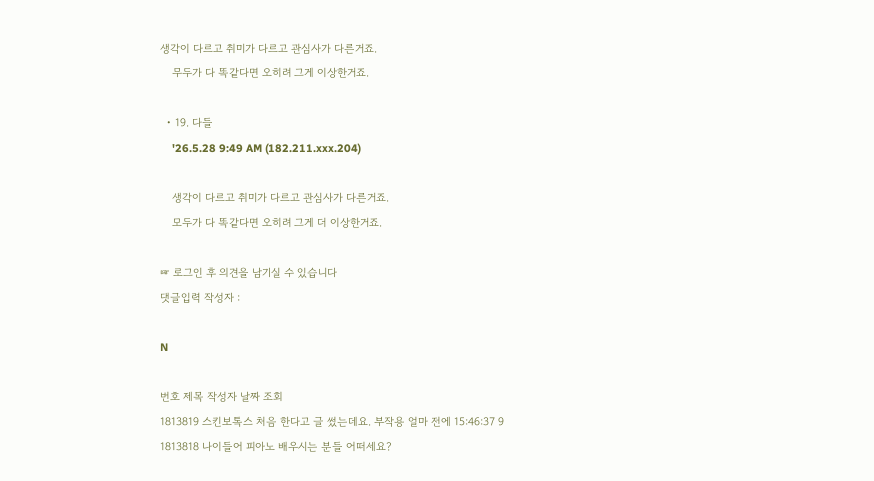생각이 다르고 취미가 다르고 관심사가 다른거죠.
    무두가 다 똑같다면 오히려 그게 이상한거죠.

  • 19. 다들
    '26.5.28 9:49 AM (182.211.xxx.204)

    생각이 다르고 취미가 다르고 관심사가 다른거죠.
    모두가 다 똑같다면 오히려 그게 더 이상한거죠.

☞ 로그인 후 의견을 남기실 수 있습니다
댓글입력 작성자 :

N

번호 제목 작성자 날짜 조회
1813819 스킨보톡스 처음 한다고 글 썼는데요. 부작용 얼마 전에 15:46:37 9
1813818 나이들어 피아노 배우시는 분들 어떠세요?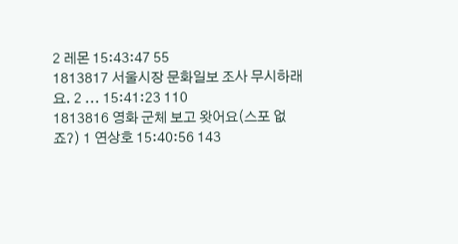2 레몬 15:43:47 55
1813817 서울시장 문화일보 조사 무시하래요. 2 ... 15:41:23 110
1813816 영화 군체 보고 왓어요(스포 없죠?) 1 연상호 15:40:56 143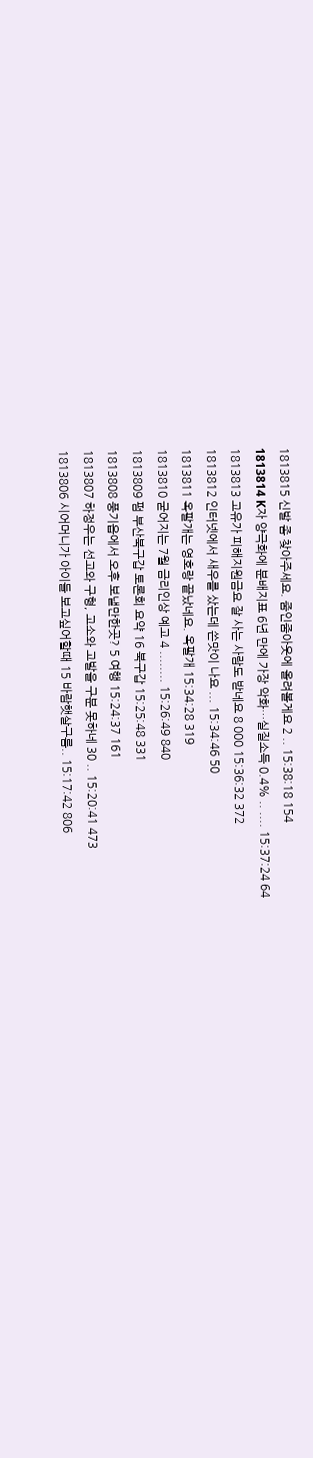1813815 신발 좀 찾아주세요. 줌인줌아웃에 올려볼게요 2 .. 15:38:18 154
1813814 K자 양극화에 분배지표 6년 만에 가장 악화…실질소득 0.4% .. .... 15:37:24 64
1813813 고유가 피해지원금요 잘 사는 사람도 받네요 8 000 15:36:32 372
1813812 인터넷에서 새우를 샀는데 쓴맛이 나요 ... 15:34:46 50
1813811 옥팔개는 영호랑 끝났네요. 옥팔개 15:34:28 319
1813810 굳어지는 7월 금리인상 예고 4 ........ 15:26:49 840
1813809 펌 부산북구갑 토론회 요약 16 북구갑 15:25:48 331
1813808 풍기읍에서 오후 보낼만한곳? 5 여행 15:24:37 161
1813807 하정우는 선고와 구형, 고소와 고발을 구분 못하네 30 .. 15:20:41 473
1813806 시어머니가 아이들 보고싶어할때 15 바람햇살구름.. 15:17:42 806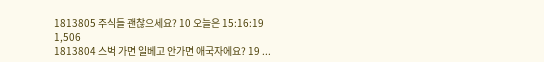1813805 주식들 괜찮으세요? 10 오늘은 15:16:19 1,506
1813804 스벅 가면 일베고 안가면 애국자에요? 19 ...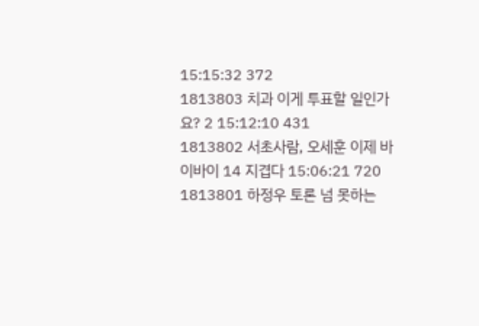15:15:32 372
1813803 치과 이게 투표할 일인가요? 2 15:12:10 431
1813802 서초사람, 오세훈 이제 바이바이 14 지겹다 15:06:21 720
1813801 하정우 토론 넘 못하는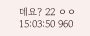데요? 22 ㅇㅇ 15:03:50 960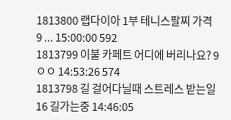1813800 랩다이아 1부 테니스팔찌 가격 9 ... 15:00:00 592
1813799 이불 카페트 어디에 버리나요? 9 ㅇㅇ 14:53:26 574
1813798 길 걸어다닐때 스트레스 받는일 16 길가는중 14:46:05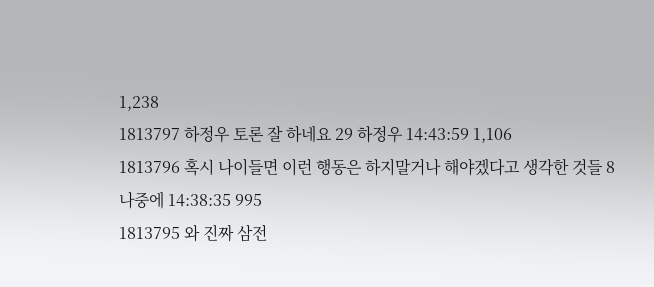1,238
1813797 하정우 토론 잘 하네요 29 하정우 14:43:59 1,106
1813796 혹시 나이들면 이런 행동은 하지말거나 해야겠다고 생각한 것들 8 나중에 14:38:35 995
1813795 와 진짜 삼전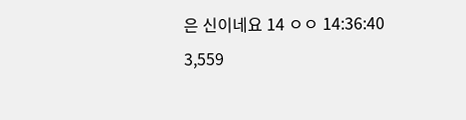은 신이네요 14 ㅇㅇ 14:36:40 3,559